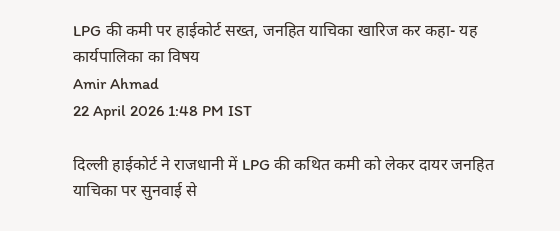LPG की कमी पर हाईकोर्ट सख्त, जनहित याचिका खारिज कर कहा- यह कार्यपालिका का विषय
Amir Ahmad
22 April 2026 1:48 PM IST

दिल्ली हाईकोर्ट ने राजधानी में LPG की कथित कमी को लेकर दायर जनहित याचिका पर सुनवाई से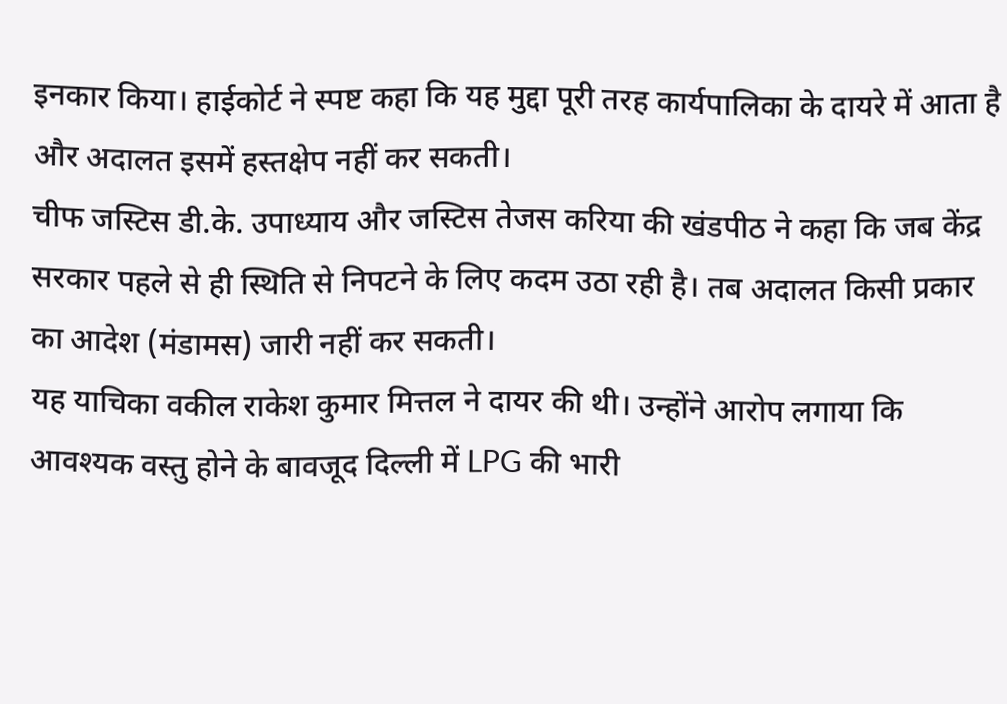इनकार किया। हाईकोर्ट ने स्पष्ट कहा कि यह मुद्दा पूरी तरह कार्यपालिका के दायरे में आता है और अदालत इसमें हस्तक्षेप नहीं कर सकती।
चीफ जस्टिस डी.के. उपाध्याय और जस्टिस तेजस करिया की खंडपीठ ने कहा कि जब केंद्र सरकार पहले से ही स्थिति से निपटने के लिए कदम उठा रही है। तब अदालत किसी प्रकार का आदेश (मंडामस) जारी नहीं कर सकती।
यह याचिका वकील राकेश कुमार मित्तल ने दायर की थी। उन्होंने आरोप लगाया कि आवश्यक वस्तु होने के बावजूद दिल्ली में LPG की भारी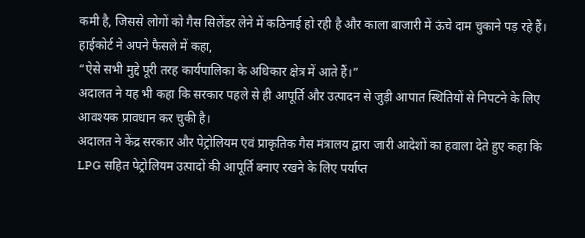कमी है, जिससे लोगों को गैस सिलेंडर लेने में कठिनाई हो रही है और काला बाजारी में ऊंचे दाम चुकाने पड़ रहे हैं।
हाईकोर्ट ने अपने फैसले में कहा,
“ऐसे सभी मुद्दे पूरी तरह कार्यपालिका के अधिकार क्षेत्र में आते हैं।”
अदालत ने यह भी कहा कि सरकार पहले से ही आपूर्ति और उत्पादन से जुड़ी आपात स्थितियों से निपटने के लिए आवश्यक प्रावधान कर चुकी है।
अदालत ने केंद्र सरकार और पेट्रोलियम एवं प्राकृतिक गैस मंत्रालय द्वारा जारी आदेशों का हवाला देते हुए कहा कि LPG सहित पेट्रोलियम उत्पादों की आपूर्ति बनाए रखने के लिए पर्याप्त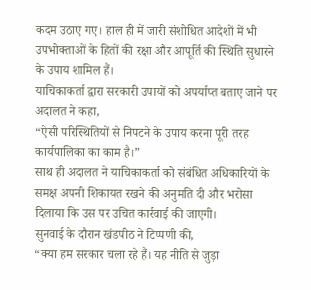कदम उठाए गए। हाल ही में जारी संशोधित आदेशों में भी उपभोक्ताओं के हितों की रक्षा और आपूर्ति की स्थिति सुधारने के उपाय शामिल हैं।
याचिकाकर्ता द्वारा सरकारी उपायों को अपर्याप्त बताए जाने पर अदालत ने कहा,
“ऐसी परिस्थितियों से निपटने के उपाय करना पूरी तरह कार्यपालिका का काम है।”
साथ ही अदालत ने याचिकाकर्ता को संबंधित अधिकारियों के समक्ष अपनी शिकायत रखने की अनुमति दी और भरोसा दिलाया कि उस पर उचित कार्रवाई की जाएगी।
सुनवाई के दौरान खंडपीठ ने टिप्पणी की,
“क्या हम सरकार चला रहे हैं। यह नीति से जुड़ा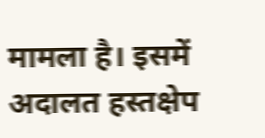मामला है। इसमें अदालत हस्तक्षेप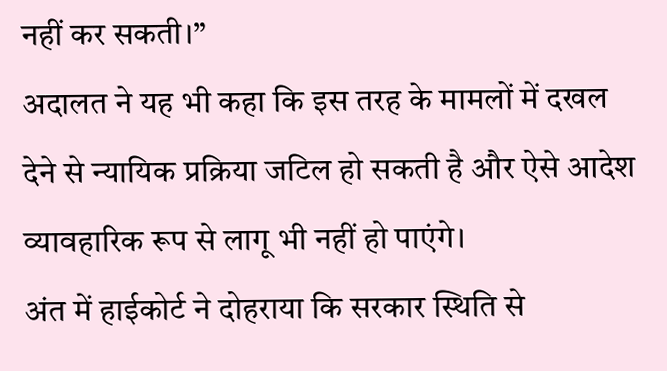नहीं कर सकती।”
अदालत ने यह भी कहा कि इस तरह के मामलों में दखल देने से न्यायिक प्रक्रिया जटिल हो सकती है और ऐसे आदेश व्यावहारिक रूप से लागू भी नहीं हो पाएंगे।
अंत में हाईकोर्ट ने दोहराया कि सरकार स्थिति से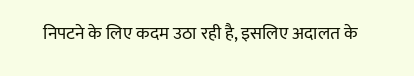निपटने के लिए कदम उठा रही है, इसलिए अदालत के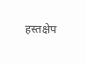हस्तक्षेप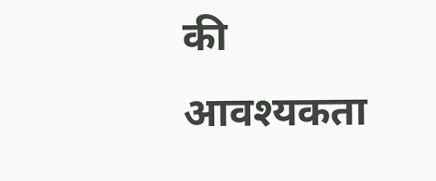की आवश्यकता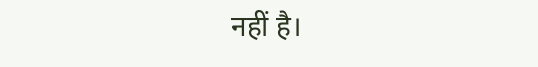नहीं है।